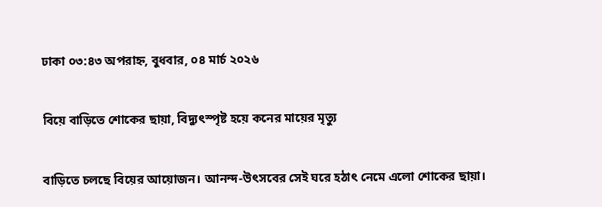ঢাকা ০৩:৪৩ অপরাহ্ন, বুধবার, ০৪ মার্চ ২০২৬

বিয়ে বাড়িতে শোকের ছায়া, বিদ্যুৎস্পৃষ্ট হয়ে কনের মায়ের মৃত্যু

বাড়িতে চলছে বিয়ের আয়োজন। আনন্দ-উৎসবের সেই ঘরে হঠাৎ নেমে এলো শোকের ছায়া।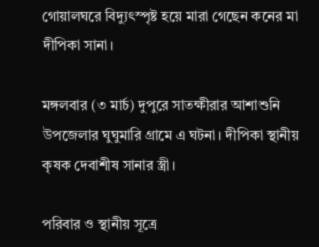গোয়ালঘরে বিদ্যুৎস্পৃষ্ট হয়ে মারা গেছেন কনের মা দীপিকা সানা।

মঙ্গলবার (৩ মার্চ) দুপুরে সাতক্ষীরার আশাশুনি উপজেলার ঘুঘুমারি গ্রামে এ ঘটনা। দীপিকা স্থানীয় কৃষক দেবাশীষ সানার স্ত্রী।

পরিবার ও স্থানীয় সূত্রে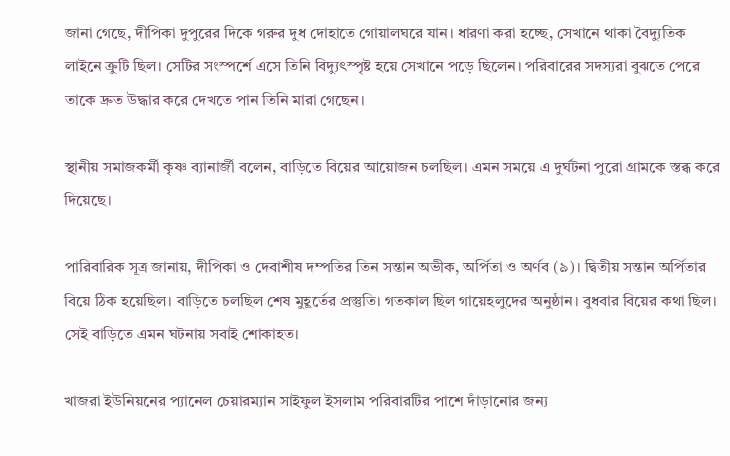জানা গেছে, দীপিকা দুপুরের দিকে গরুর দুধ দোহাতে গোয়ালঘরে যান। ধারণা করা হচ্ছে, সেখানে থাকা বৈদ্যুতিক লাইনে ক্রুটি ছিল। সেটির সংস্পর্শে এসে তিনি বিদ্যুৎস্পৃষ্ট হয়ে সেখানে পড়ে ছিলেন। পরিবারের সদস্যরা বুঝতে পেরে তাকে দ্রুত উদ্ধার করে দেখতে পান তিনি মারা গেছেন।

স্থানীয় সমাজকর্মী কৃষ্ণ ব্যানার্জী বলেন, বাড়িতে বিয়ের আয়োজন চলছিল। এমন সময়ে এ দুর্ঘটনা পুরো গ্রামকে স্তব্ধ করে দিয়েছে।

পারিবারিক সূত্র জানায়, দীপিকা ও দেবাশীষ দম্পতির তিন সন্তান অভীক, অর্পিতা ও অর্ণব (৯)। দ্বিতীয় সন্তান অর্পিতার বিয়ে ঠিক হয়েছিল। বাড়িতে চলছিল শেষ মুহূর্তের প্রস্তুতি। গতকাল ছিল গায়েহলুদের অনুষ্ঠান। বুধবার বিয়ের কথা ছিল। সেই বাড়িতে এমন ঘটনায় সবাই শোকাহত।

খাজরা ইউনিয়নের প্যানেল চেয়ারম্যান সাইফুল ইসলাম পরিবারটির পাশে দাঁড়ানোর জন্য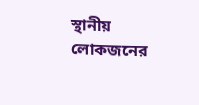স্থানীয় লোকজনের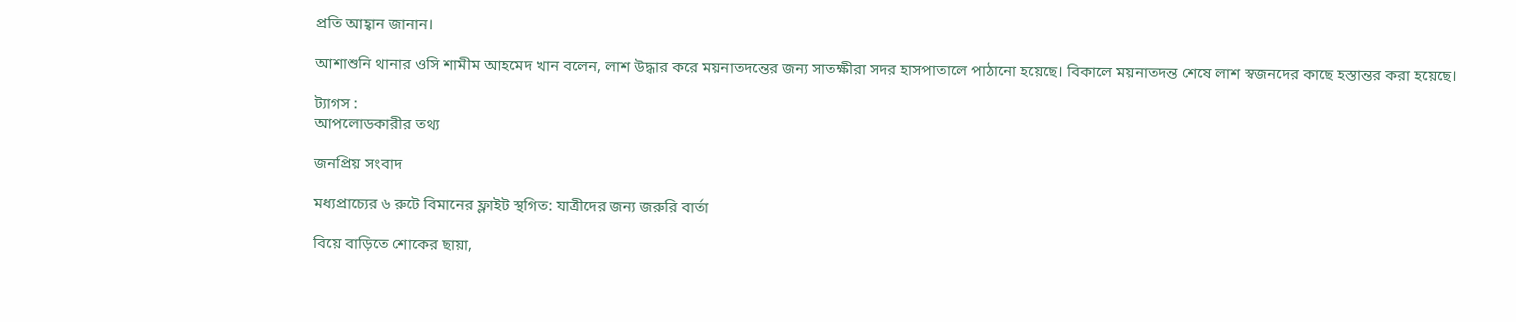প্রতি আহ্বান জানান।

আশাশুনি থানার ওসি শামীম আহমেদ খান বলেন, লাশ উদ্ধার করে ময়নাতদন্তের জন্য সাতক্ষীরা সদর হাসপাতালে পাঠানো হয়েছে। বিকালে ময়নাতদন্ত শেষে লাশ স্বজনদের কাছে হস্তান্তর করা হয়েছে।

ট্যাগস :
আপলোডকারীর তথ্য

জনপ্রিয় সংবাদ

মধ্যপ্রাচ্যের ৬ রুটে বিমানের ফ্লাইট স্থগিত: যাত্রীদের জন্য জরুরি বার্তা

বিয়ে বাড়িতে শোকের ছায়া,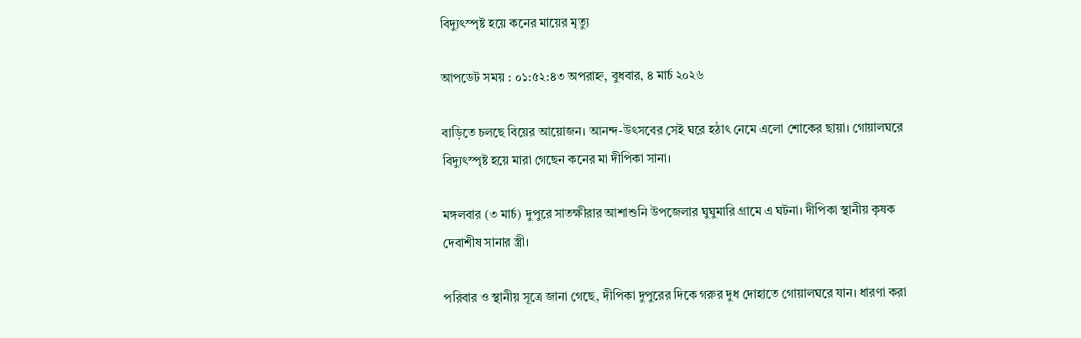বিদ্যুৎস্পৃষ্ট হয়ে কনের মায়ের মৃত্যু

আপডেট সময় : ০১:৫২:৪৩ অপরাহ্ন, বুধবার, ৪ মার্চ ২০২৬

বাড়িতে চলছে বিয়ের আয়োজন। আনন্দ-উৎসবের সেই ঘরে হঠাৎ নেমে এলো শোকের ছায়া। গোয়ালঘরে বিদ্যুৎস্পৃষ্ট হয়ে মারা গেছেন কনের মা দীপিকা সানা।

মঙ্গলবার (৩ মার্চ) দুপুরে সাতক্ষীরার আশাশুনি উপজেলার ঘুঘুমারি গ্রামে এ ঘটনা। দীপিকা স্থানীয় কৃষক দেবাশীষ সানার স্ত্রী।

পরিবার ও স্থানীয় সূত্রে জানা গেছে, দীপিকা দুপুরের দিকে গরুর দুধ দোহাতে গোয়ালঘরে যান। ধারণা করা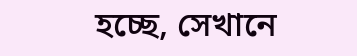হচ্ছে, সেখানে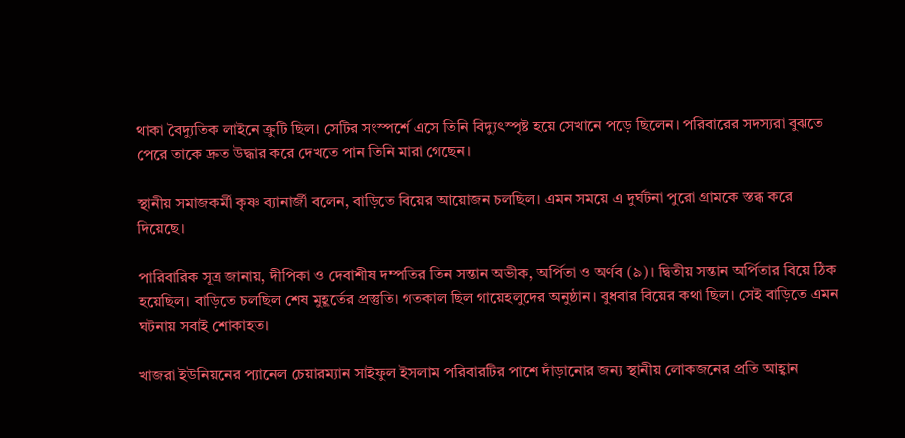থাকা বৈদ্যুতিক লাইনে ক্রুটি ছিল। সেটির সংস্পর্শে এসে তিনি বিদ্যুৎস্পৃষ্ট হয়ে সেখানে পড়ে ছিলেন। পরিবারের সদস্যরা বুঝতে পেরে তাকে দ্রুত উদ্ধার করে দেখতে পান তিনি মারা গেছেন।

স্থানীয় সমাজকর্মী কৃষ্ণ ব্যানার্জী বলেন, বাড়িতে বিয়ের আয়োজন চলছিল। এমন সময়ে এ দুর্ঘটনা পুরো গ্রামকে স্তব্ধ করে দিয়েছে।

পারিবারিক সূত্র জানায়, দীপিকা ও দেবাশীষ দম্পতির তিন সন্তান অভীক, অর্পিতা ও অর্ণব (৯)। দ্বিতীয় সন্তান অর্পিতার বিয়ে ঠিক হয়েছিল। বাড়িতে চলছিল শেষ মুহূর্তের প্রস্তুতি। গতকাল ছিল গায়েহলুদের অনুষ্ঠান। বুধবার বিয়ের কথা ছিল। সেই বাড়িতে এমন ঘটনায় সবাই শোকাহত।

খাজরা ইউনিয়নের প্যানেল চেয়ারম্যান সাইফুল ইসলাম পরিবারটির পাশে দাঁড়ানোর জন্য স্থানীয় লোকজনের প্রতি আহ্বান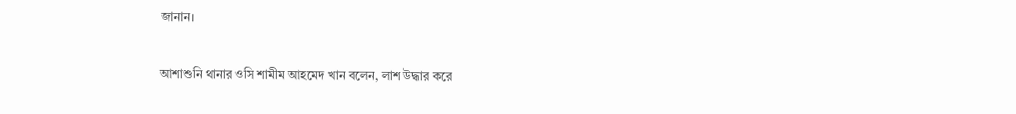জানান।

আশাশুনি থানার ওসি শামীম আহমেদ খান বলেন, লাশ উদ্ধার করে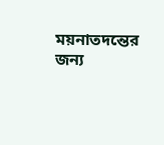ময়নাতদন্তের জন্য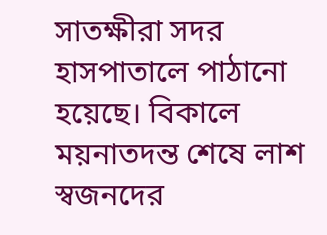সাতক্ষীরা সদর হাসপাতালে পাঠানো হয়েছে। বিকালে ময়নাতদন্ত শেষে লাশ স্বজনদের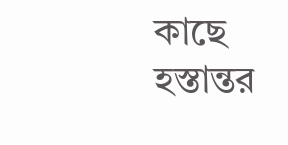কাছে হস্তান্তর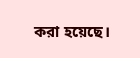করা হয়েছে।